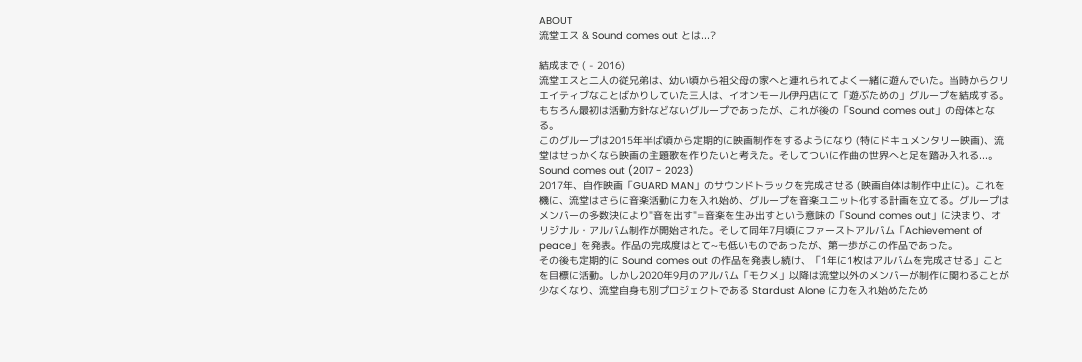ABOUT
流堂エス & Sound comes out とは...?

結成まで ( - 2016)
流堂エスと二人の従兄弟は、幼い頃から祖父母の家へと連れられてよく一緒に遊んでいた。当時からクリエイティブなことばかりしていた三人は、イオンモール伊丹店にて「遊ぶための」グループを結成する。もちろん最初は活動方針などないグループであったが、これが後の「Sound comes out」の母体となる。
このグループは2015年半ば頃から定期的に映画制作をするようになり (特にドキュメンタリー映画)、流堂はせっかくなら映画の主題歌を作りたいと考えた。そしてついに作曲の世界へと足を踏み入れる...。
Sound comes out (2017 - 2023)
2017年、自作映画「GUARD MAN」のサウンドトラックを完成させる (映画自体は制作中止に)。これを機に、流堂はさらに音楽活動に力を入れ始め、グループを音楽ユニット化する計画を立てる。グループはメンバーの多数決により"音を出す"=音楽を生み出すという意味の「Sound comes out」に決まり、オリジナル・アルバム制作が開始された。そして同年7月頃にファーストアルバム「Achievement of peace」を発表。作品の完成度はとて~も低いものであったが、第一歩がこの作品であった。
その後も定期的に Sound comes out の作品を発表し続け、「1年に1枚はアルバムを完成させる」ことを目標に活動。しかし2020年9月のアルバム「モクメ」以降は流堂以外のメンバーが制作に関わることが少なくなり、流堂自身も別プロジェクトである Stardust Alone に力を入れ始めたため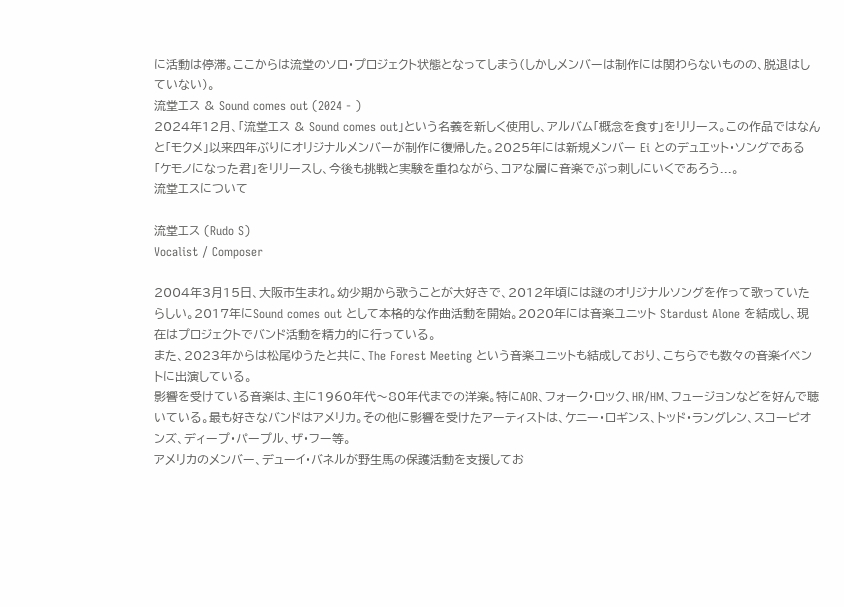に活動は停滞。ここからは流堂のソロ・プロジェクト状態となってしまう(しかしメンバーは制作には関わらないものの、脱退はしていない)。
流堂エス & Sound comes out (2024 - )
2024年12月、「流堂エス & Sound comes out」という名義を新しく使用し、アルバム「概念を食す」をリリース。この作品ではなんと「モクメ」以来四年ぶりにオリジナルメンバーが制作に復帰した。2025年には新規メンバー Ei とのデュエット・ソングである「ケモノになった君」をリリースし、今後も挑戦と実験を重ねながら、コアな層に音楽でぶっ刺しにいくであろう...。
流堂エスについて

流堂エス (Rudo S)
Vocalist / Composer

2004年3月15日、大阪市生まれ。幼少期から歌うことが大好きで、2012年頃には謎のオリジナルソングを作って歌っていたらしい。2017年にSound comes out として本格的な作曲活動を開始。2020年には音楽ユニット Stardust Alone を結成し、現在はプロジェクトでバンド活動を精力的に行っている。
また、2023年からは松尾ゆうたと共に、The Forest Meeting という音楽ユニットも結成しており、こちらでも数々の音楽イベントに出演している。
影響を受けている音楽は、主に1960年代〜80年代までの洋楽。特にAOR、フォーク・ロック、HR/HM、フュージョンなどを好んで聴いている。最も好きなバンドはアメリカ。その他に影響を受けたアーティストは、ケニー・ロギンス、トッド・ラングレン、スコーピオンズ、ディープ・パープル、ザ・フー等。
アメリカのメンバー、デューイ・バネルが野生馬の保護活動を支援してお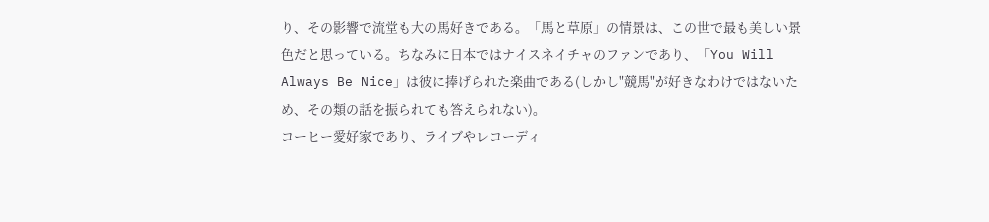り、その影響で流堂も大の馬好きである。「馬と草原」の情景は、この世で最も美しい景色だと思っている。ちなみに日本ではナイスネイチャのファンであり、「You Will Always Be Nice」は彼に捧げられた楽曲である(しかし"競馬"が好きなわけではないため、その類の話を振られても答えられない)。
コーヒー愛好家であり、ライブやレコーディ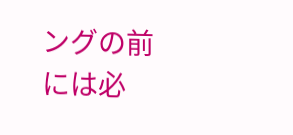ングの前には必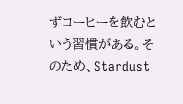ずコーヒーを飲むという習慣がある。そのため、Stardust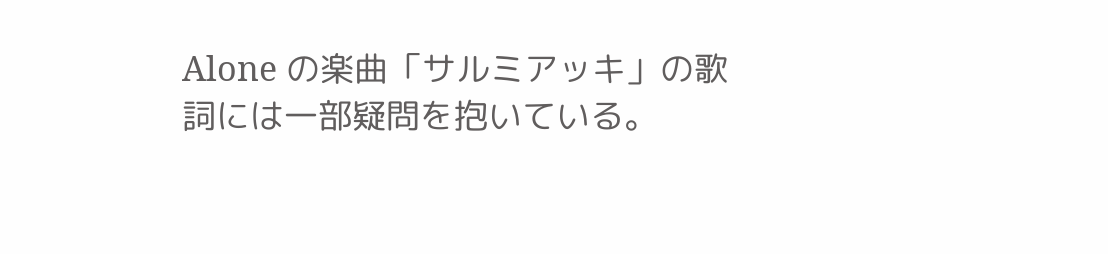Alone の楽曲「サルミアッキ」の歌詞には一部疑問を抱いている。